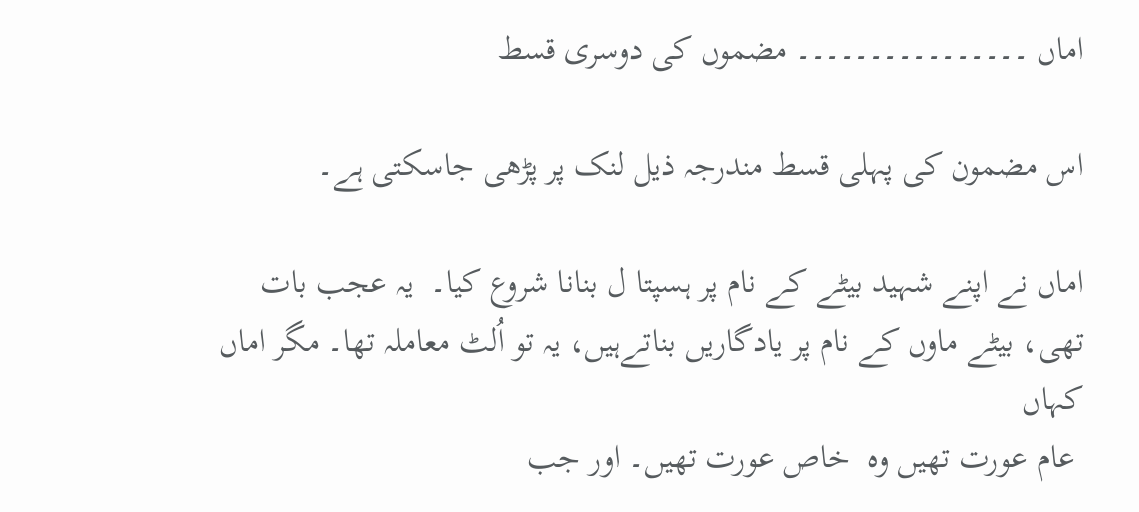اماں ۔۔۔۔۔۔۔۔۔۔۔۔۔۔۔۔ مضموں کی دوسری قسط

اس مضمون کی پہلی قسط مندرجہ ذیل لنک پر پڑھی جاسکتی ہے۔

اماں نے اپنے شہید بیٹے کے نام پر ہسپتا ل بنانا شروع کیا۔  یہ عجب بات تھی، بیٹے ماوں کے نام پر یادگاریں بناتےہیں، یہ تو اُلٹ معاملہ تھا۔ مگر اماں  کہاں
 عام عورت تھیں وہ  خاص عورت تھیں۔ اور جب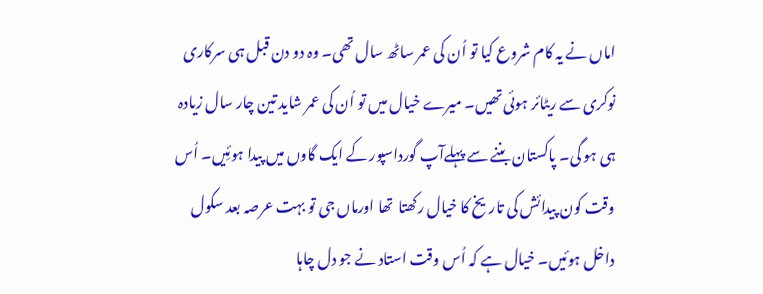اماں نے یہ کام شروع کیا تو اُن کی عمر ساٹھ سال تھی۔ وہ دو دن قبل ہی سرکاری نوکری سے ریٹائر ہوئی تھیں۔ میرے خیال میں تو اُن کی عمر شاید تین چار سال زیادہ ہی ہو گی۔ پاکستان بننے سے پہلےآپ گورداسپور کے ایک گاوں میں پیدا ہوئِیں۔ اُس وقت کون پیدائش کی تاریخ کا خیال رکھتا  تھا اورماں جی تو بہت عرصہ بعد سکول داخل ہوئیں۔ خیال ہے کہ اُس وقت استاد نے جو دل چاہا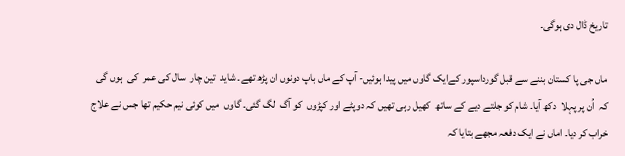تاریخ ڈال دی ہوگی۔

ماں جی پا کستان بننے سے قبل گورداسپور کےایک گاوں میں پیدا ہوئیں- آپ کے ماں باپ دونوں ان پڑھ تھے۔ شاید  تین چار  سال کی عمر  کی  ہوں گی  کہ  اُن پر پہلا  دکھ آیا۔ شام کو جلتے دیے کے ساتھ  کھیل رہی تھیں کہ دوپٹے اور کپڑوں  کو آگ  لگ گئی۔ گاوں  میں کوئی نیم حکیم تھا جس نے علاج خراب کر دیا۔ اماں نے ایک دفعہ مجھے بتایا کہ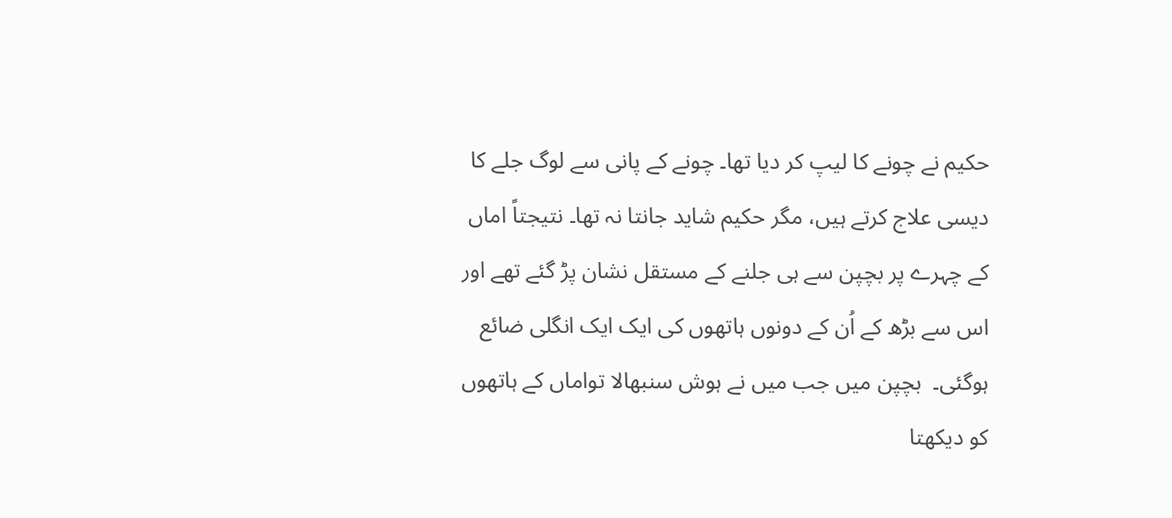حکیم نے چونے کا لیپ کر دیا تھا۔ چونے کے پانی سے لوگ جلے کا دیسی علاج کرتے ہیں، مگر حکیم شاید جانتا نہ تھا۔ نتیجتاً اماں کے چہرے پر بچپن سے ہی جلنے کے مستقل نشان پڑ گئے تھے اور اس سے بڑھ کے اُن کے دونوں ہاتھوں کی ایک ایک انگلی ضائع ہوگئی۔  بچپن میں جب میں نے ہوش سنبھالا تواماں کے ہاتھوں کو دیکھتا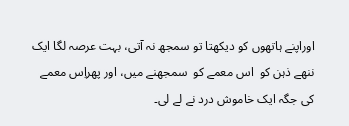اوراپنے ہاتھوں کو دیکھتا تو سمجھ نہ آتی، بہت عرصہ لگا ایک ننھے ذہن کو  اس معمے کو  سمجھنے میں، اور پھراِس معمے کی جگہ ایک خاموش درد نے لے لی۔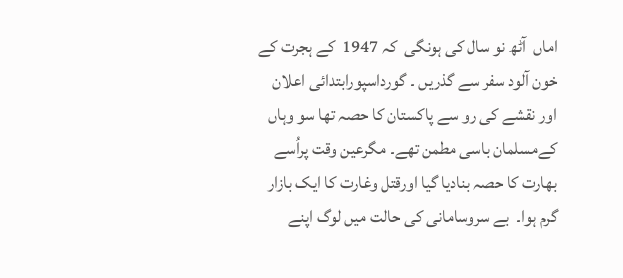اماں  آٹھ نو سال کی ہونگی  کہ 1947  کے ہجرت کے خون آلود سفر سے گذریں ۔ گورداسپورابتدائی اعلان اور نقشے کی رو سے پاکستان کا حصہ تھا سو وہاں کےمسلمان باسی مطمن تھے۔ مگرعین وقت پراُسے بھارت کا حصہ بنادیا گیا اورقتل وغارت کا ایک بازار گرم ہوا۔  بے سروسامانی کی حالت میں لوگ اپنے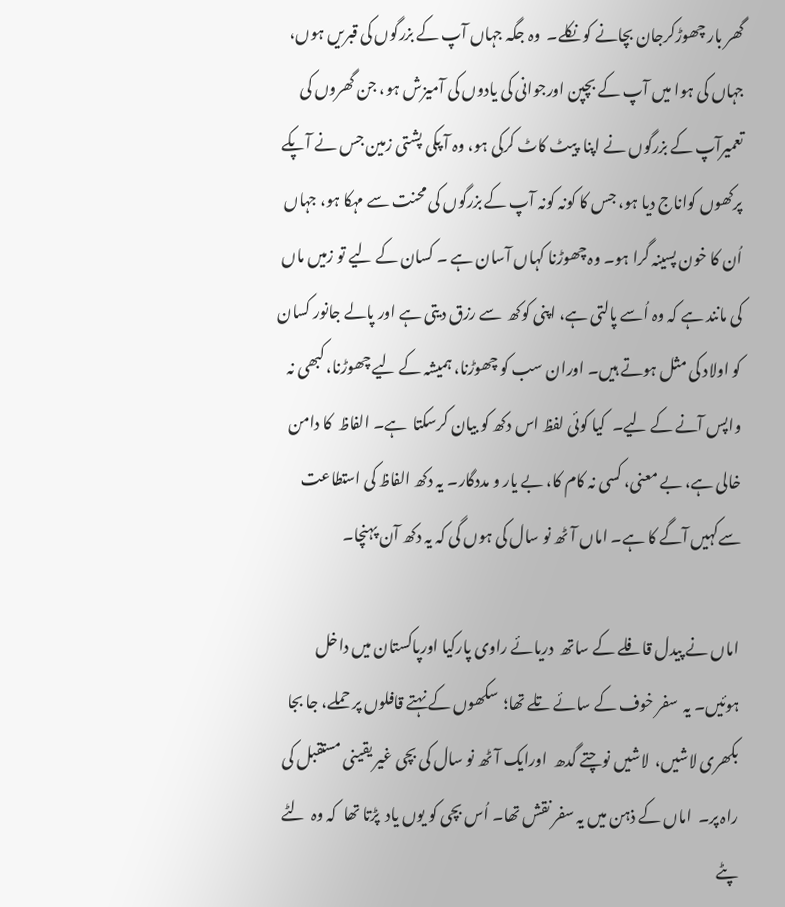گھر بار چھوڑکرجان بچانے کو نکلے۔  وہ جگہ جہاں آپ کے بزرگوں کی قبریں ہوں، جہاں کی ہوا میں آپ کے بچپن اورجوانی کی یادوں کی آمیزش ہو، جن گھروں کی تعمیرآپ کے بزرگوں نے اپنا  پیٹ کاٹ کرکی ہو، وہ آ پکی پشتی زمین جس نے آپکے پرکھوں کواناج دیا ہو، جس کا کونہ کونہ آپ کے بزرگوں کی محنت سے مہکا ہو، جہاں اُن کا خون پسینہ گرا ہو۔ وہ چھوڑنا کہاں آسان ہے ۔ کسان کے لیے تو زمیں ماں کی مانند ہے کہ وہ اُسے پالتی ہے، اپنی کوکھ  سے رزق دیتی ہے اور پالے جانور کسان کو اولاد کی مثل ہوتے ہیں۔ اوران سب کو چھوڑنا، ہمیشہ کے لیے چھوڑنا، کبھی نہ واپس آنے کے لیے۔  کیا کوئی لفظ اس دکھ کو بیان کرسکتا  ہے۔ الفاظ  کا دامن خالی ہے، بے معنی، کسی نہ کام کا، بے یار و مددگار۔ یہ دکھ الفاظ کی استطاعت سےکہیں آگے کا ہے۔ اماں آٹھ نو سال کی ہوں گی کہ یہ دکھ آن پہنچا۔

اماں نے پیدل قافلے کے ساتھ  دریائے راوی پارکیا اورپاکستان میں داخل ہوئیں۔ یہ  سفر خوف کے سائے تلے تھا؛  سکھوں کے نہتے قافلوں پر حملے، جا بجا بکھری لاشیں،  لاشیں نوچتے گدھ  اورایک آٹھ نو سال کی بچی غیر یقینی مستقبل کی راہ پر۔  اماں کے ذہن میں یہ سفر نقش تھا۔ اُس بچی کو یوں یاد  پڑتا تھا  کہ وہ  لٹے پٹے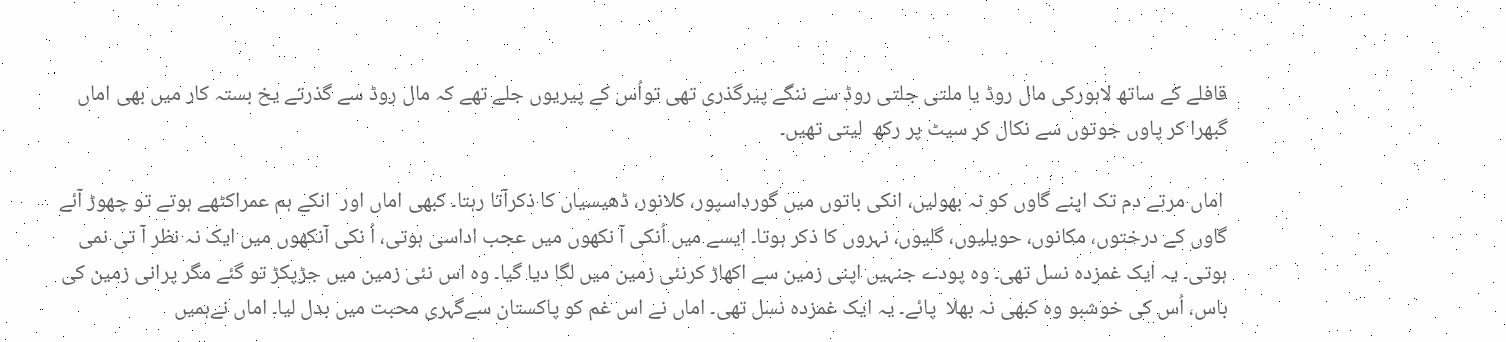قافلے کے ساتھ لاہورکی مال روڈ یا ملتی جلتی روڈ سے ننگے پیرگذری تھی تواُس کے پیریوں جلے تھے کہ مال روڈ سے گذرتے یخ بستہ کار میں بھی اماں گبھرا کر پاوں جوتوں سے نکال کر سیٹ پر رکھ  لیتی تھیں۔

 اماں مرتے دم تک اپنے گاوں کو نہ بھولیں، انکی باتوں میں گورداسپور، کلانور، ڈھیسیاں کا ذکرآتا رہتا۔ کبھی اماں اور  انکے ہم عمراکٹھے ہوتے تو چھوڑ آئے گاوں کے درختوں، مکانوں، حویلیوں، گلیوں، نہروں کا ذکر ہوتا۔ ایسے میں اُنکی آ نکھوں میں عجب اداسی ہوتی، اُ نکی آنکھوں میں ایک نہ نظر آ تی نمی ہوتی۔ یہ ایک غمزدہ نسل تھی۔ وہ پودے جنہیں اپنی زمین سے اکھاڑ کرنئی زمین میں لگا دیا گیا۔ وہ اس نئی زمین میں جڑپکڑ تو گئے مگر پرانی زمین کی باس، اُس کی خوشبو وہ کبھی نہ بھلا  پائے۔ یہ ایک غمزدہ نسل تھی۔ اماں نے اس غم کو پاکستان سےگہری محبت میں بدل لیا۔ اماں نےہمیں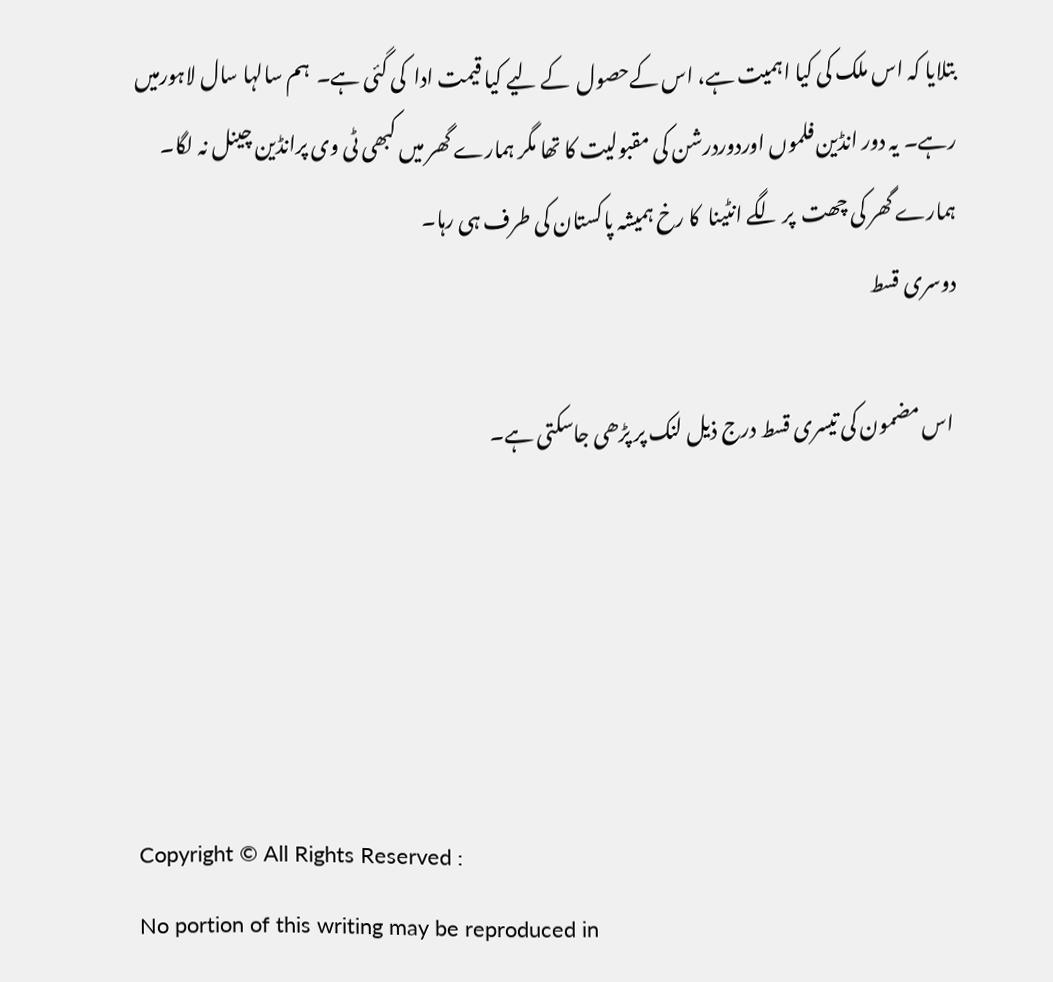بتلایا کہ اس ملک کی کیا اہمیت ہے، اس کےحصول  کے لیے کیا قیمت ادا  کی گئی ہے۔  ہم سالہا سال لاہورمیں رہے۔ یہ دور انڈین فلموں اوردوردرشن کی مقبولیت کا تھا مگر ہمارے گھر میں کبھی ٹی وی پرانڈین چینل نہ لگا۔  ہمارے گھر کی چھت  پر لگے انٹینا  کا رخ ہمیشہ پاکستان کی طرف ہی رہا۔
دوسری قسط

 اس مضمون کی تیسری قسط درج ذیل لنک پر پڑھی جاسکتی ہے۔





Copyright © All Rights Reserved :
No portion of this writing may be reproduced in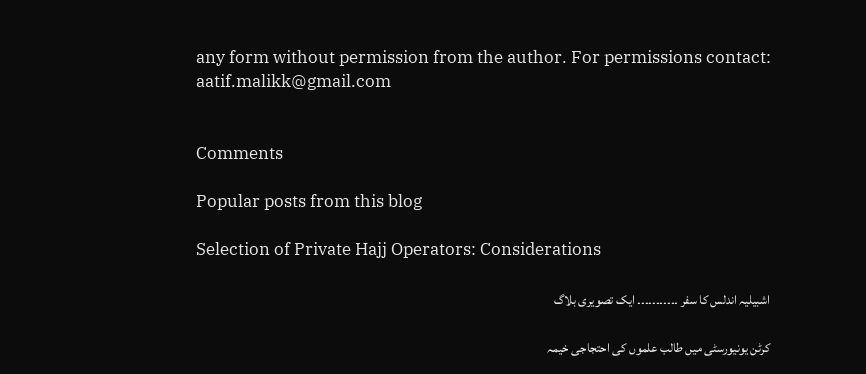any form without permission from the author. For permissions contact:
aatif.malikk@gmail.com


Comments

Popular posts from this blog

Selection of Private Hajj Operators: Considerations

اشبیلیہ اندلس کا سفر ۔۔۔۔۔۔۔۔۔۔۔ ایک تصویری بلاگ

کرٹن یونیورسٹی میں طالب علموں کی احتجاجی خیمہ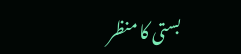بستی کا منظر